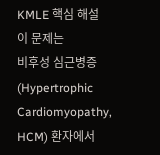KMLE 핵심 해설
이 문제는
비후성 심근병증(Hypertrophic Cardiomyopathy, HCM) 환자에서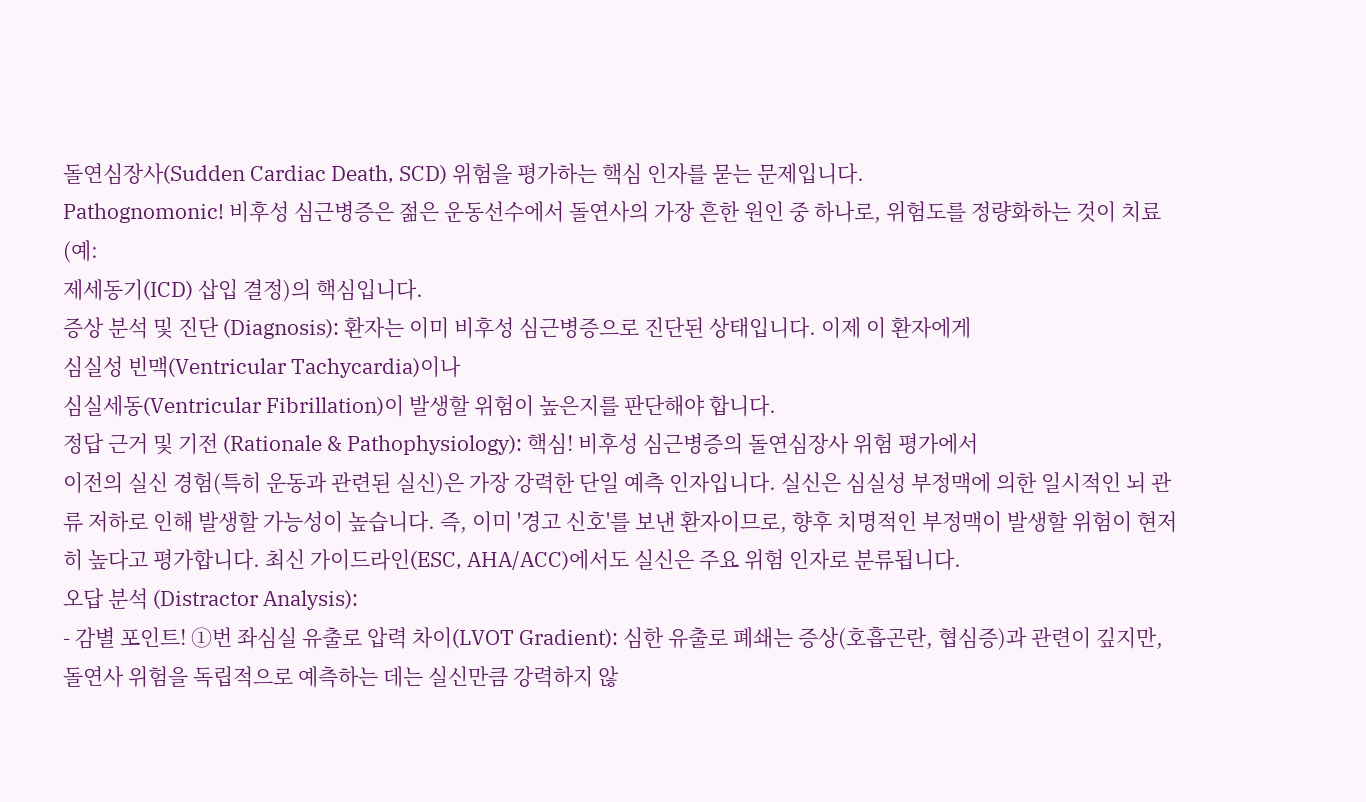돌연심장사(Sudden Cardiac Death, SCD) 위험을 평가하는 핵심 인자를 묻는 문제입니다.
Pathognomonic! 비후성 심근병증은 젊은 운동선수에서 돌연사의 가장 흔한 원인 중 하나로, 위험도를 정량화하는 것이 치료(예:
제세동기(ICD) 삽입 결정)의 핵심입니다.
증상 분석 및 진단 (Diagnosis): 환자는 이미 비후성 심근병증으로 진단된 상태입니다. 이제 이 환자에게
심실성 빈맥(Ventricular Tachycardia)이나
심실세동(Ventricular Fibrillation)이 발생할 위험이 높은지를 판단해야 합니다.
정답 근거 및 기전 (Rationale & Pathophysiology): 핵심! 비후성 심근병증의 돌연심장사 위험 평가에서
이전의 실신 경험(특히 운동과 관련된 실신)은 가장 강력한 단일 예측 인자입니다. 실신은 심실성 부정맥에 의한 일시적인 뇌 관류 저하로 인해 발생할 가능성이 높습니다. 즉, 이미 '경고 신호'를 보낸 환자이므로, 향후 치명적인 부정맥이 발생할 위험이 현저히 높다고 평가합니다. 최신 가이드라인(ESC, AHA/ACC)에서도 실신은 주요 위험 인자로 분류됩니다.
오답 분석 (Distractor Analysis):
- 감별 포인트! ①번 좌심실 유출로 압력 차이(LVOT Gradient): 심한 유출로 폐쇄는 증상(호흡곤란, 협심증)과 관련이 깊지만, 돌연사 위험을 독립적으로 예측하는 데는 실신만큼 강력하지 않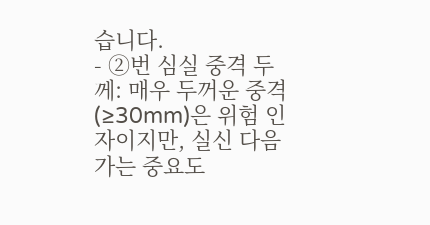습니다.
- ②번 심실 중격 두께: 매우 두꺼운 중격(≥30mm)은 위험 인자이지만, 실신 다음 가는 중요도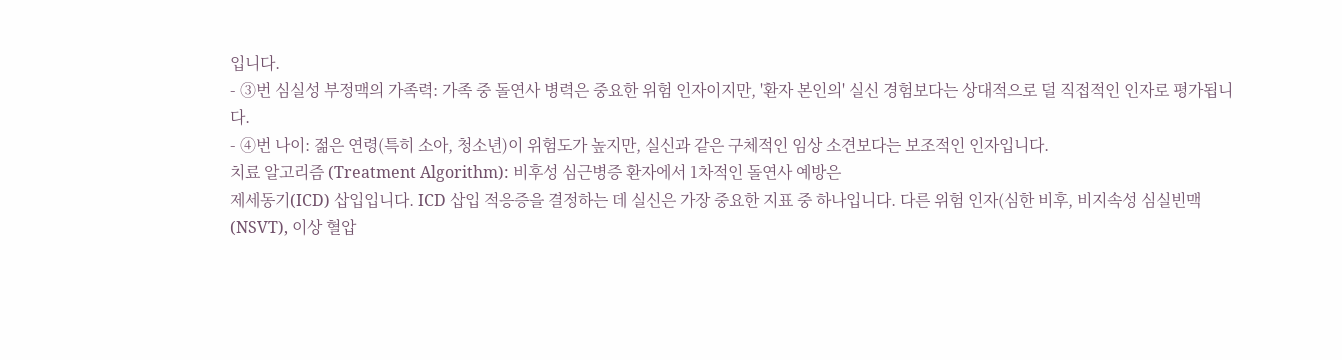입니다.
- ③번 심실성 부정맥의 가족력: 가족 중 돌연사 병력은 중요한 위험 인자이지만, '환자 본인의' 실신 경험보다는 상대적으로 덜 직접적인 인자로 평가됩니다.
- ④번 나이: 젊은 연령(특히 소아, 청소년)이 위험도가 높지만, 실신과 같은 구체적인 임상 소견보다는 보조적인 인자입니다.
치료 알고리즘 (Treatment Algorithm): 비후성 심근병증 환자에서 1차적인 돌연사 예방은
제세동기(ICD) 삽입입니다. ICD 삽입 적응증을 결정하는 데 실신은 가장 중요한 지표 중 하나입니다. 다른 위험 인자(심한 비후, 비지속성 심실빈맥(NSVT), 이상 혈압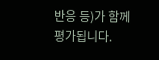반응 등)가 함께 평가됩니다.